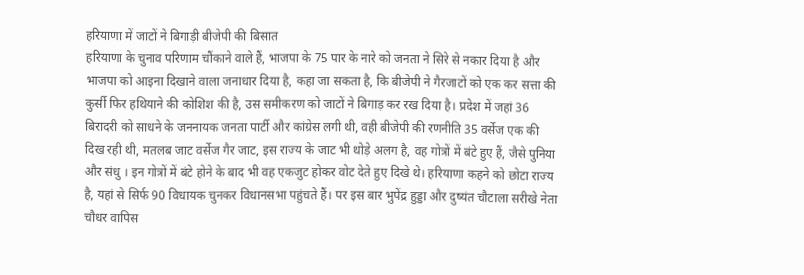हरियाणा में जाटों ने बिगाड़ी बीजेपी की बिसात
हरियाणा के चुनाव परिणाम चौंकाने वाले हैं, भाजपा के 75 पार के नारे को जनता ने सिरे से नकार दिया है और भाजपा को आइना दिखाने वाला जनाधार दिया है, कहा जा सकता है, कि बीजेपी ने गैरजाटों को एक कर सत्ता की कुर्सी फिर हथियाने की कोशिश की है, उस समीकरण को जाटों ने बिगाड़ कर रख दिया है। प्रदेश में जहां 36 बिरादरी को साधने के जननायक जनता पार्टी और कांग्रेस लगी थी, वही बीजेपी की रणनीति 35 वर्सेज एक की दिख रही थी, मतलब जाट वर्सेज गैर जाट, इस राज्य के जाट भी थोड़े अलग है, वह गोत्रों में बंटे हुए हैं, जैसे पुनिया और संधु । इन गोत्रों में बंटे होने के बाद भी वह एकजुट होकर वोट देते हुए दिखे थे। हरियाणा कहने को छोटा राज्य है, यहां से सिर्फ 90 विधायक चुनकर विधानसभा पहुंचते हैं। पर इस बार भुपेंद्र हुड्डा और दुष्यंत चौटाला सरीखे नेता चौधर वापिस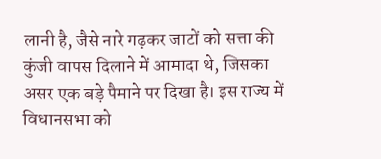लानी है, जैसे नारे गढ़कर जाटों को सत्ता की कुंजी वापस दिलाने में आमादा थे, जिसका असर एक बड़े पैमाने पर दिखा है। इस राज्य में विधानसभा को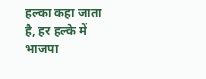हल्का कहा जाता है, हर हल्के में भाजपा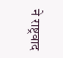ने राष्ट्रवाद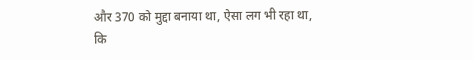और 370 को मुद्दा बनाया था, ऐसा लग भी रहा था, कि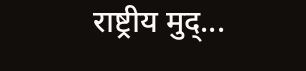राष्ट्रीय मुद्...